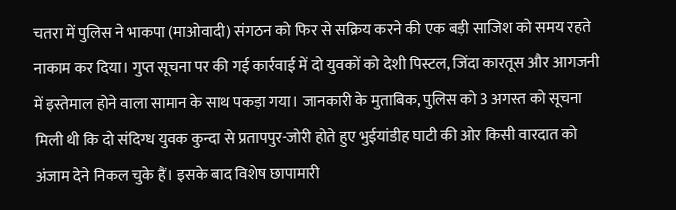चतरा में पुलिस ने भाकपा (माओवादी) संगठन को फिर से सक्रिय करने की एक बड़ी साजिश को समय रहते नाकाम कर दिया। गुप्त सूचना पर की गई कार्रवाई में दो युवकों को देशी पिस्टल, जिंदा कारतूस और आगजनी में इस्तेमाल होने वाला सामान के साथ पकड़ा गया। जानकारी के मुताबिक, पुलिस को 3 अगस्त को सूचना मिली थी कि दो संदिग्ध युवक कुन्दा से प्रतापपुर-जोरी होते हुए भुईयांडीह घाटी की ओर किसी वारदात को अंजाम देने निकल चुके हैं। इसके बाद विशेष छापामारी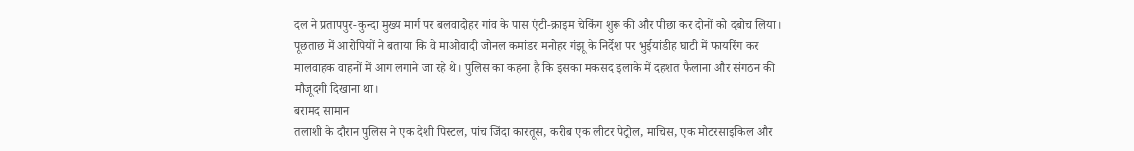दल ने प्रतापपुर-कुन्दा मुख्य मार्ग पर बलवादोहर गांव के पास एंटी-क्राइम चेकिंग शुरू की और पीछा कर दोनों को दबोच लिया।
पूछताछ में आरोपियों ने बताया कि वे माओवादी जोनल कमांडर मनोहर गंझू के निर्देश पर भुईयांडीह घाटी में फायरिंग कर मालवाहक वाहनों में आग लगाने जा रहे थे। पुलिस का कहना है कि इसका मकसद इलाके में दहशत फैलाना और संगठन की मौजूदगी दिखाना था।
बरामद सामान
तलाशी के दौरान पुलिस ने एक देशी पिस्टल, पांच जिंदा कारतूस, करीब एक लीटर पेट्रोल, माचिस, एक मोटरसाइकिल और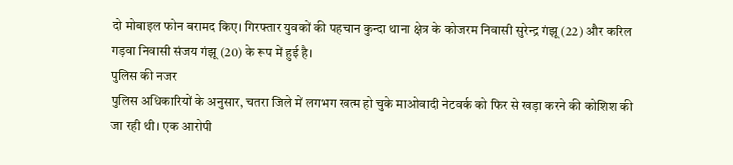दो मोबाइल फोन बरामद किए। गिरफ्तार युवकों की पहचान कुन्दा थाना क्षेत्र के कोजरम निवासी सुरेन्द्र गंझू (22) और करिल गड़वा निवासी संजय गंझू (20) के रूप में हुई है।
पुलिस की नजर
पुलिस अधिकारियों के अनुसार, चतरा जिले में लगभग खत्म हो चुके माओवादी नेटवर्क को फिर से खड़ा करने की कोशिश की जा रही थी। एक आरोपी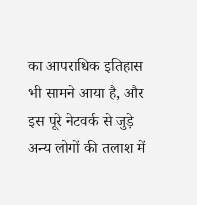का आपराधिक इतिहास भी सामने आया है, और इस पूरे नेटवर्क से जुड़े अन्य लोगों की तलाश में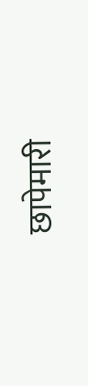छापेमारी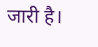जारी है।